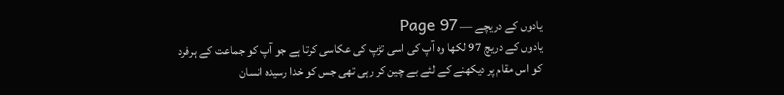یادوں کے دریچے — Page 97
یادوں کے دریچ 97 لکھا وہ آپ کی اسی تڑپ کی عکاسی کرتا ہے جو آپ کو جماعت کے ہرفرد کو اس مقام پر دیکھنے کے لئے بے چین کر رہی تھی جس کو خدا رسیدہ انسان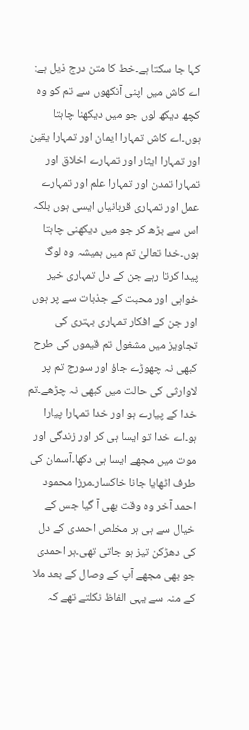کہا جا سکتا ہے۔خط کا متن درج ذیل ہے: اے کاش میں اپنی آنکھوں سے تم کو وہ کچھ دیکھ لوں جو میں دیکھنا چاہتا ہوں۔اے کاش تمہارا ایمان اور تمہارا یقین اور تمہارا ایثار اور تمہارے اخلاق اور تمہارا تمدن اور تمہارا علم اور تمہارے عمل اور تمہاری قربانیاں ایسی ہوں بلکہ اس سے بڑھ کر جو میں دیکھنی چاہتا ہوں۔خدا تعالیٰ تم میں ہمیشہ وہ لوگ پیدا کرتا رہے جن کے دل تمہاری خیر خواہی اور محبت کے جذبات سے پر ہوں اور جن کے افکار تمہاری بہتری کی تجاویز میں مشغول تم قیموں کی طرح کبھی نہ چھوڑے جاؤ اور سورج تم پر لاوارثی کی حالت میں کبھی نہ چڑھے۔تم خدا کے پیارے ہو اور خدا تمہارا پیارا ہو۔اے خدا تو ایسا ہی کر اور زندگی اور موت میں مجھے ایسا ہی دکھا۔آسمان کی طرف اٹھایا جانا خاکسار۔مرزا محمود احمد آخر وہ وقت بھی آ گیا جس کے خیال سے ہی ہر مخلص احمدی کے دل کی دھڑکن تیز ہو جاتی تھی۔ہر احمدی جو بھی مجھے آپ کے وصال کے بعد ملا کے منہ سے یہی الفاظ نکلتے تھے کہ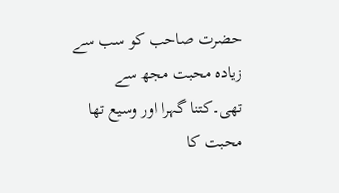حضرت صاحب کو سب سے زیادہ محبت مجھ سے تھی۔کتنا گہرا اور وسیع تھا محبت کا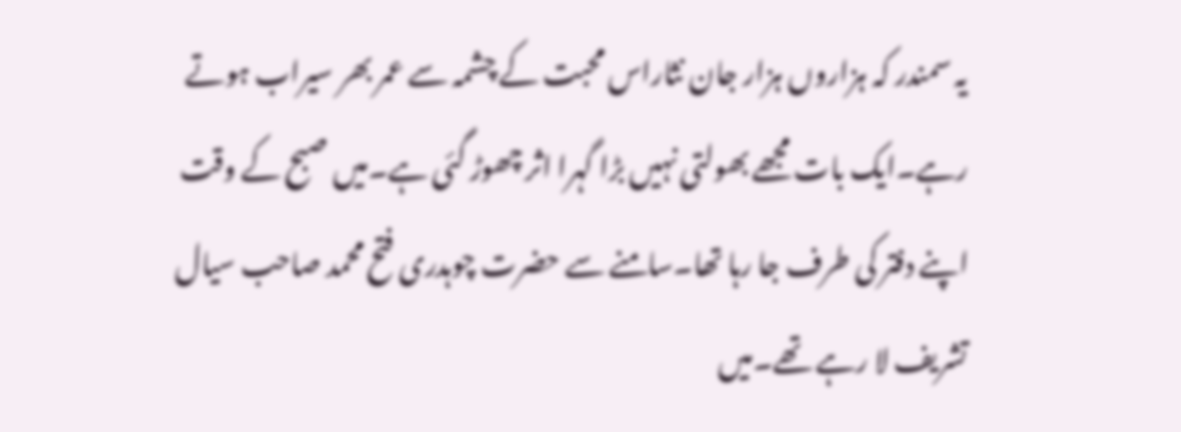یہ سمندر کہ ہزاروں ہزار جان نثاراس محبت کے چشمہ سے عمر بھر سیراب ہوتے رہے۔ایک بات مجھے بھولتی نہیں بڑا گہرا اثر چھوڑ گئی ہے۔میں صبح کے وقت اپنے دفتر کی طرف جا رہا تھا۔سامنے سے حضرت چوہدری فتح محمد صاحب سیال تشریف لا رہے تھے۔میں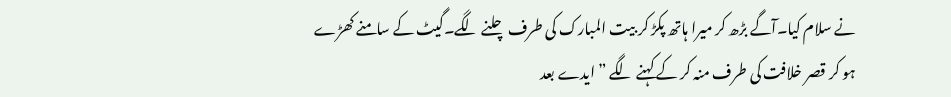نے سلام کیا۔آگے بڑھ کر میرا ہاتھ پکڑ کر بیت المبارک کی طرف چلنے لگے۔گیٹ کے سامنے کھڑے ہو کر قصر خلافت کی طرف منہ کر کے کہنے لگے ” ایدے بعد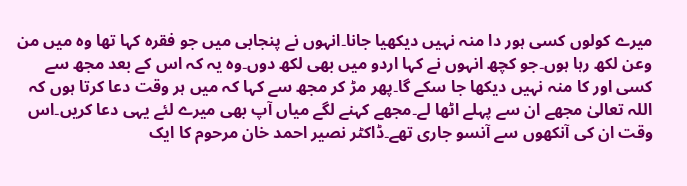میرے کولوں کسی ہور دا منہ نہیں دیکھیا جانا۔انہوں نے پنجابی میں جو فقرہ کہا تھا وہ میں من وعن لکھ رہا ہوں۔جو کچھ انہوں نے کہا اردو میں بھی لکھ دوں۔وہ یہ کہ اس کے بعد مجھ سے کسی اور کا منہ نہیں دیکھا جا سکے گا۔پھر مڑ کر مجھ سے کہا کہ میں ہر وقت دعا کرتا ہوں کہ اللہ تعالیٰ مجھے ان سے پہلے اٹھا لے۔مجھے کہنے لگے میاں آپ بھی میرے لئے یہی دعا کریں۔اس وقت ان کی آنکھوں سے آنسو جاری تھے۔ڈاکٹر نصیر احمد خان مرحوم کا ایک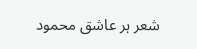شعر ہر عاشق محمود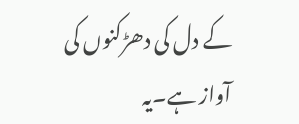کے دل کی دھڑکنوں کی آواز ہے۔یہ